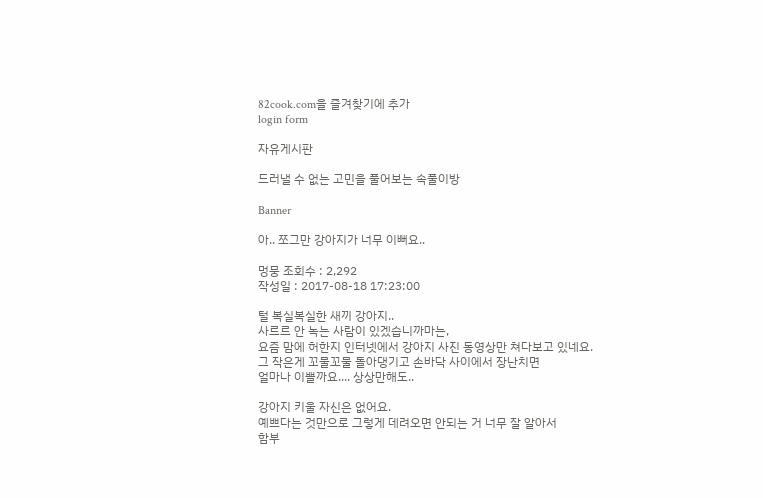82cook.com을 즐겨찾기에 추가
login form

자유게시판

드러낼 수 없는 고민을 풀어보는 속풀이방

Banner

아.. 쪼그만 강아지가 너무 이뻐요..

멍뭉 조회수 : 2,292
작성일 : 2017-08-18 17:23:00

털 복실복실한 새끼 강아지..
사르르 안 녹는 사람이 있겠습니까마는,
요즘 맘에 허한지 인터넷에서 강아지 사진 동영상만 쳐다보고 있네요.
그 작은게 꼬물꼬물 돌아댕기고 손바닥 사이에서 장난치면
얼마나 이쁠까요.... 상상만해도..

강아지 키울 자신은 없어요.
예쁘다는 것만으로 그렇게 데려오면 안되는 거 너무 잘 알아서
함부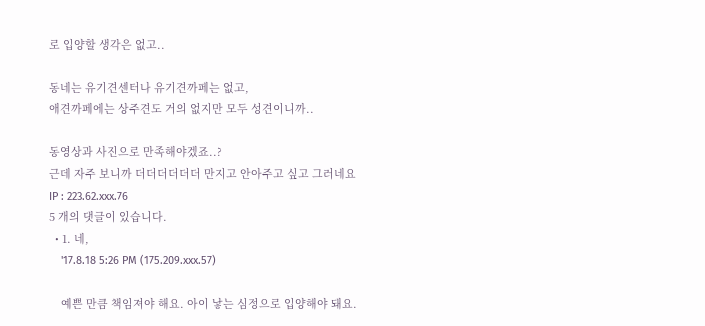로 입양할 생각은 없고..

동네는 유기견센터나 유기견까페는 없고,
애견까페에는 상주견도 거의 없지만 모두 성견이니까..

동영상과 사진으로 만족해야겠죠..?
근데 자주 보니까 더더더더더더 만지고 안아주고 싶고 그러네요
IP : 223.62.xxx.76
5 개의 댓글이 있습니다.
  • 1. 네,
    '17.8.18 5:26 PM (175.209.xxx.57)

    예쁜 만큼 책임져야 해요. 아이 낳는 심정으로 입양해야 돼요.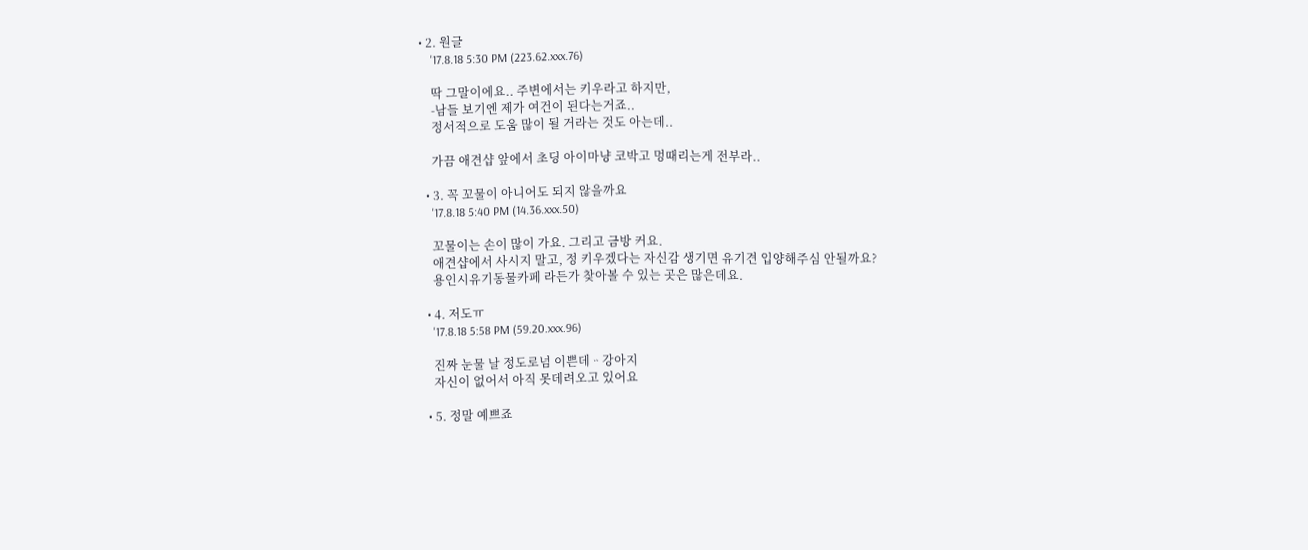• 2. 원글
    '17.8.18 5:30 PM (223.62.xxx.76)

    딱 그말이에요.. 주변에서는 키우라고 하지만,
    -남들 보기엔 제가 여건이 된다는거죠..
    정서적으로 도움 많이 될 거라는 것도 아는데..

    가끔 애견샵 앞에서 초딩 아이마냥 코박고 멍때리는게 전부라..

  • 3. 꼭 꼬물이 아니어도 되지 않을까요
    '17.8.18 5:40 PM (14.36.xxx.50)

    꼬물이는 손이 많이 가요. 그리고 금방 커요.
    애견샵에서 사시지 말고, 정 키우겠다는 자신감 생기면 유기견 입양해주심 안될까요?
    용인시유기동물카페 라든가 찾아볼 수 있는 곳은 많은데요.

  • 4. 저도ㅠ
    '17.8.18 5:58 PM (59.20.xxx.96)

    진짜 눈물 날 정도로넘 이쁜데ᆢ강아지
    자신이 없어서 아직 못데려오고 있어요

  • 5. 정말 예쁘죠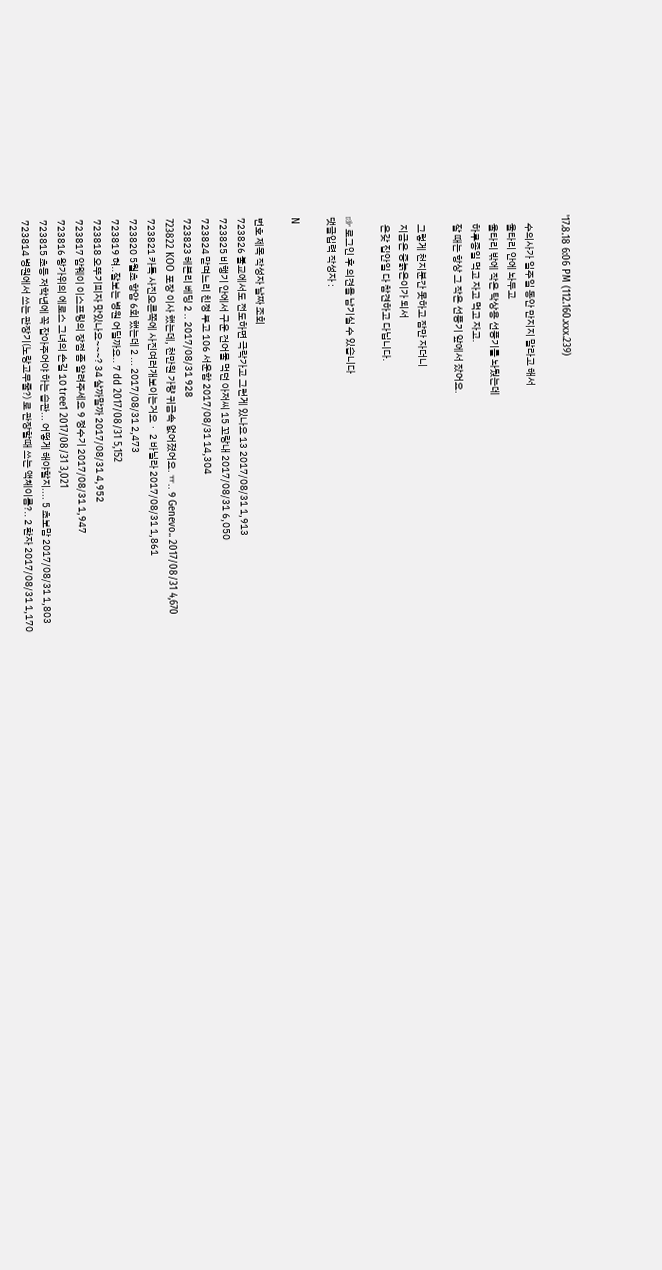'17.8.18 6:06 PM (112.160.xxx.239)

    수의사가 일주일 동안 만지지 말라고 해서
    울타리 안에 놔두고
    울타리 밖에 작은 탁상용 선풍기를 놔뒀는데
    하루종일 먹고 자고 먹고 자고.
    잘 때는 항상 그 작은 선풍기 앞에서 잤어요.

    그렇게 천지분간 못하고 잠만 자더니
    지금은 중늙은이가 되서
    온갖 집안일 다 참견하고 다닙니다.

☞ 로그인 후 의견을 남기실 수 있습니다
댓글입력 작성자 :

N

번호 제목 작성자 날짜 조회
723826 불교에서도 전도하면 극락가고 그런게 있나요 13 2017/08/31 1,913
723825 비행기 안에서 구운 건어물 먹던 아저씨 15 꼬랑내 2017/08/31 6,050
723824 맏며느리 친정 부고 106 서운함 2017/08/31 14,304
723823 헤븐리 베딩 2 .. 2017/08/31 928
723822 KOO 포장 이사 했는데, 천만원 가량 귀금속 없어졌어요. ㅠ.. 9 Genevo.. 2017/08/31 4,670
723821 카톡 사진오른쪽에 사진여러개보이는거요ㆍ 2 바닐라 2017/08/31 1,861
723820 5월초 항암 6회 했는데 2 ... 2017/08/31 2,473
723819 혀..잘보는 병원 어딜까요.. 7 dd 2017/08/31 5,152
723818 오뚜기피자 맛있나요~~~? 34 살까말까 2017/08/31 4,952
723817 암웨이 이스프링의 장점 좀 알려주세요 9 정수기 2017/08/31 1,947
723816 왕가위의 에로스 그녀의 손길 10 tree1 2017/08/31 3,021
723815 초등 저학년에 꼭 잡아주어야 하는 습관... 어떻게 해야할지.... 5 초보맘 2017/08/31 1,803
723814 병원에서 쓰는 관장기(노랑고무줄?) 로 관장할때 쓰는 액체이름?.. 2 환자 2017/08/31 1,170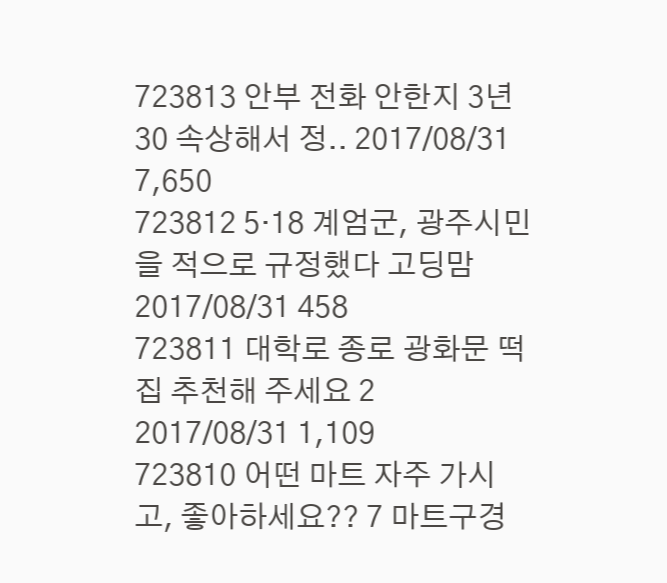723813 안부 전화 안한지 3년 30 속상해서 정.. 2017/08/31 7,650
723812 5·18 계엄군, 광주시민을 적으로 규정했다 고딩맘 2017/08/31 458
723811 대학로 종로 광화문 떡집 추천해 주세요 2 2017/08/31 1,109
723810 어떤 마트 자주 가시고, 좋아하세요?? 7 마트구경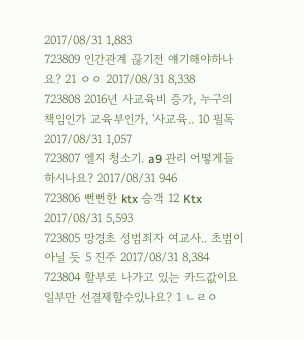2017/08/31 1,883
723809 인간관계 끊기전 얘기해야하나요? 21 ㅇㅇ 2017/08/31 8,338
723808 2016년 사교육비 증가, 누구의 책임인가 교육부인가, '사교육.. 10 필독 2017/08/31 1,057
723807 엘지 청소기. a9 관리 어떻게들 하시나요? 2017/08/31 946
723806 뻔뻔한 ktx 승객 12 Ktx 2017/08/31 5,593
723805 망경초 성범죄자 여교사.. 초범이 아닐 듯 5 진주 2017/08/31 8,384
723804 할부로 나가고 있는 카드값이요 일부만 선결제할수있나요? 1 ㄴㄹㅇ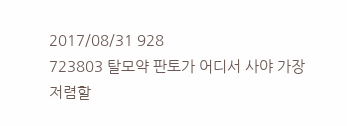2017/08/31 928
723803 탈모약 판토가 어디서 사야 가장 저렴할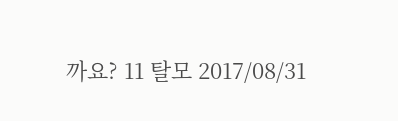까요? 11 탈모 2017/08/31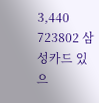3,440
723802 삼성카드 있으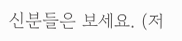신분들은 보세요. (저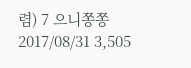렴) 7 으니쫑쫑 2017/08/31 3,505